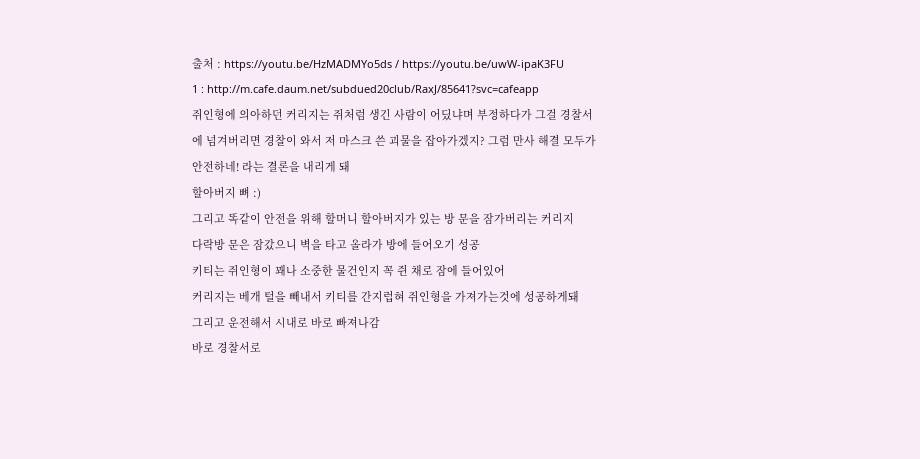출처 : https://youtu.be/HzMADMYo5ds / https://youtu.be/uwW-ipaK3FU
1 : http://m.cafe.daum.net/subdued20club/RaxJ/85641?svc=cafeapp
쥐인형에 의아하던 커리지는 쥐처럼 생긴 사람이 어딨냐며 부정하다가 그걸 경찰서에 넘겨버리면 경찰이 와서 저 마스크 쓴 괴물을 잡아가겠지? 그럼 만사 해결 모두가 안전하네! 라는 결론을 내리게 돼
할아버지 뼈 :)
그리고 똑같이 안전을 위해 할머니 할아버지가 있는 방 문을 잠가버리는 커리지
다락방 문은 잠갔으니 벽을 타고 올라가 방에 들어오기 성공
키티는 쥐인형이 꽤나 소중한 물건인지 꼭 쥔 채로 잠에 들어있어
커리지는 베개 털을 빼내서 키티를 간지럽혀 쥐인형을 가져가는것에 성공하게돼
그리고 운전해서 시내로 바로 빠져나감
바로 경찰서로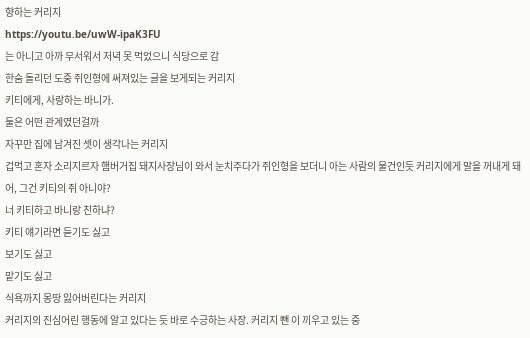향하는 커리지
https://youtu.be/uwW-ipaK3FU
는 아니고 아까 무서워서 저녁 못 먹었으니 식당으로 감
한숨 돌리던 도중 쥐인형에 써져있는 글을 보게되는 커리지
키티에게, 사랑하는 바니가.
둘은 어떤 관계였던걸까
자꾸만 집에 남겨진 셋이 생각나는 커리지
겁먹고 혼자 소리지르자 햄버거집 돼지사장님이 와서 눈치주다가 쥐인형을 보더니 아는 사람의 물건인듯 커리지에게 말을 꺼내게 돼
어, 그건 키티의 쥐 아니야?
너 키티하고 바니랑 친하냐?
키티 얘기라면 듣기도 싫고
보기도 싫고
맡기도 싫고
식욕까지 몽땅 잃어버린다는 커리지
커리지의 진심어린 행동에 알고 있다는 듯 바로 수긍하는 사장. 커리지 뺀 이 끼우고 있는 중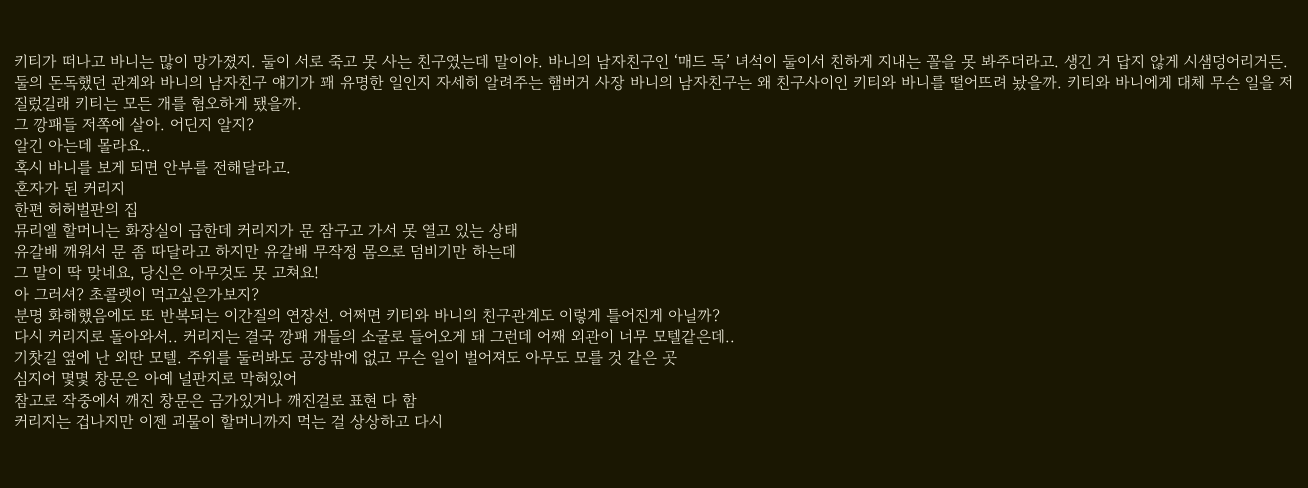키티가 떠나고 바니는 많이 망가졌지. 둘이 서로 죽고 못 사는 친구였는데 말이야. 바니의 남자친구인 ‘매드 독’ 녀석이 둘이서 친하게 지내는 꼴을 못 봐주더라고. 생긴 거 답지 않게 시샘덩어리거든.
둘의 돈독했던 관계와 바니의 남자친구 얘기가 꽤 유명한 일인지 자세히 알려주는 햄버거 사장 바니의 남자친구는 왜 친구사이인 키티와 바니를 떨어뜨려 놨을까. 키티와 바니에게 대체 무슨 일을 저질렀길래 키티는 모든 개를 혐오하게 됐을까.
그 깡패들 저쪽에 살아. 어딘지 알지?
알긴 아는데 몰라요..
혹시 바니를 보게 되면 안부를 전해달라고.
혼자가 된 커리지
한편 허허벌판의 집
뮤리엘 할머니는 화장실이 급한데 커리지가 문 잠구고 가서 못 열고 있는 상태
유갈배 깨워서 문 좀 따달라고 하지만 유갈배 무작정 몸으로 덤비기만 하는데
그 말이 딱 맞네요, 당신은 아무것도 못 고쳐요!
아 그러셔? 초콜렛이 먹고싶은가보지?
분명 화해했음에도 또 반복되는 이간질의 연장선. 어쩌면 키티와 바니의 친구관계도 이렇게 틀어진게 아닐까?
다시 커리지로 돌아와서.. 커리지는 결국 깡패 개들의 소굴로 들어오게 돼 그런데 어째 외관이 너무 모텔같은데..
기찻길 옆에 난 외딴 모텔. 주위를 둘러봐도 공장밖에 없고 무슨 일이 벌어져도 아무도 모를 것 같은 곳
심지어 몇몇 창문은 아예 널판지로 막혀있어
참고로 작중에서 깨진 창문은 금가있거나 깨진걸로 표현 다 함
커리지는 겁나지만 이젠 괴물이 할머니까지 먹는 걸 상상하고 다시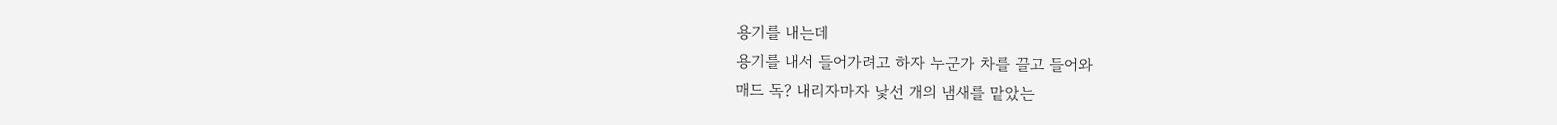용기를 내는데
용기를 내서 들어가려고 하자 누군가 차를 끌고 들어와
매드 독? 내리자마자 낯선 개의 냄새를 맡았는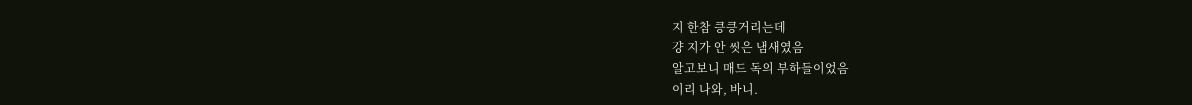지 한참 킁킁거리는데
걍 지가 안 씻은 냄새였음
알고보니 매드 독의 부하들이었음
이리 나와, 바니.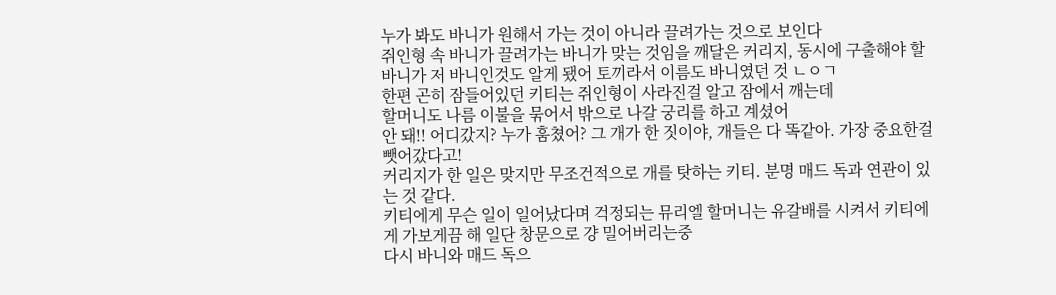누가 봐도 바니가 원해서 가는 것이 아니라 끌려가는 것으로 보인다
쥐인형 속 바니가 끌려가는 바니가 맞는 것임을 깨달은 커리지, 동시에 구출해야 할 바니가 저 바니인것도 알게 됐어 토끼라서 이름도 바니였던 것 ㄴㅇㄱ
한편 곤히 잠들어있던 키티는 쥐인형이 사라진걸 알고 잠에서 깨는데
할머니도 나름 이불을 묶어서 밖으로 나갈 궁리를 하고 계셨어
안 돼!! 어디갔지? 누가 훔쳤어? 그 개가 한 짓이야, 개들은 다 똑같아. 가장 중요한걸 뺏어갔다고!
커리지가 한 일은 맞지만 무조건적으로 개를 탓하는 키티. 분명 매드 독과 연관이 있는 것 같다.
키티에게 무슨 일이 일어났다며 걱정되는 뮤리엘 할머니는 유갈배를 시켜서 키티에게 가보게끔 해 일단 창문으로 걍 밀어버리는중
다시 바니와 매드 독으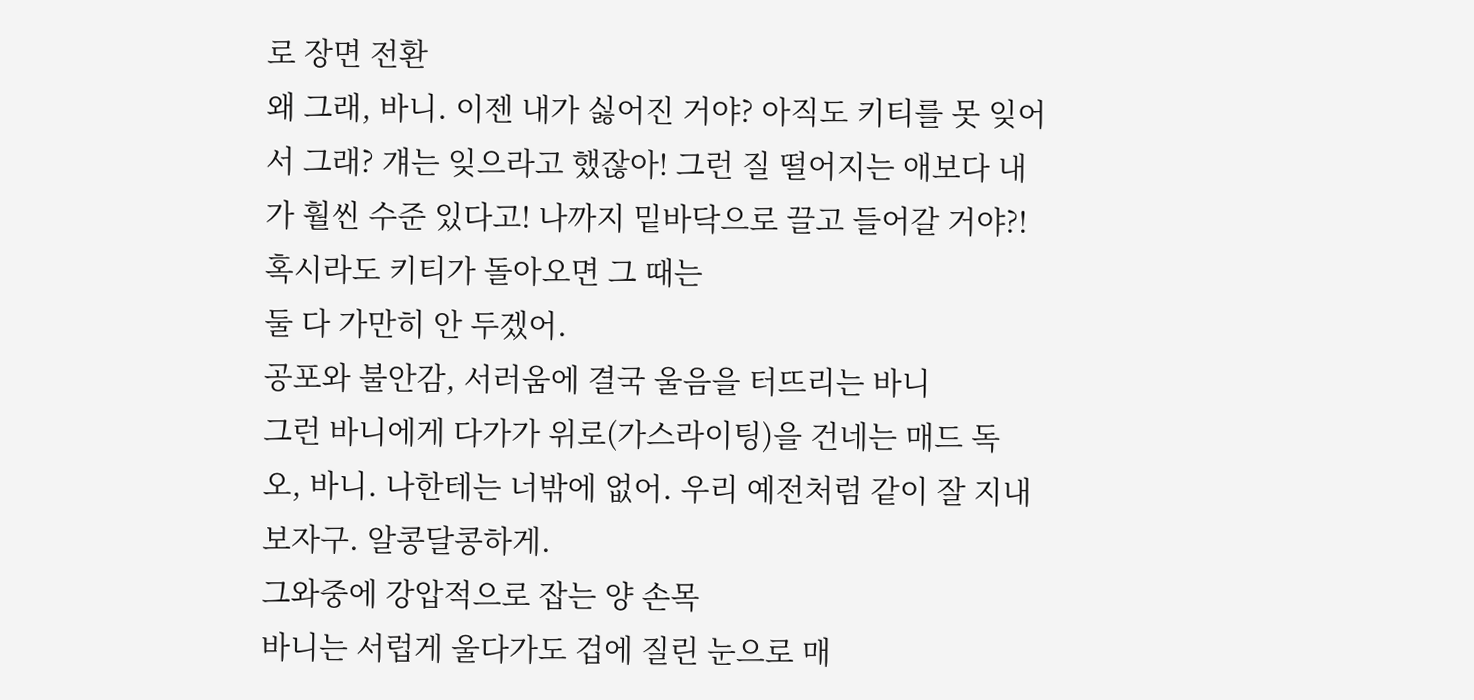로 장면 전환
왜 그래, 바니. 이젠 내가 싫어진 거야? 아직도 키티를 못 잊어서 그래? 걔는 잊으라고 했잖아! 그런 질 떨어지는 애보다 내가 훨씬 수준 있다고! 나까지 밑바닥으로 끌고 들어갈 거야?!
혹시라도 키티가 돌아오면 그 때는
둘 다 가만히 안 두겠어.
공포와 불안감, 서러움에 결국 울음을 터뜨리는 바니
그런 바니에게 다가가 위로(가스라이팅)을 건네는 매드 독
오, 바니. 나한테는 너밖에 없어. 우리 예전처럼 같이 잘 지내보자구. 알콩달콩하게.
그와중에 강압적으로 잡는 양 손목
바니는 서럽게 울다가도 겁에 질린 눈으로 매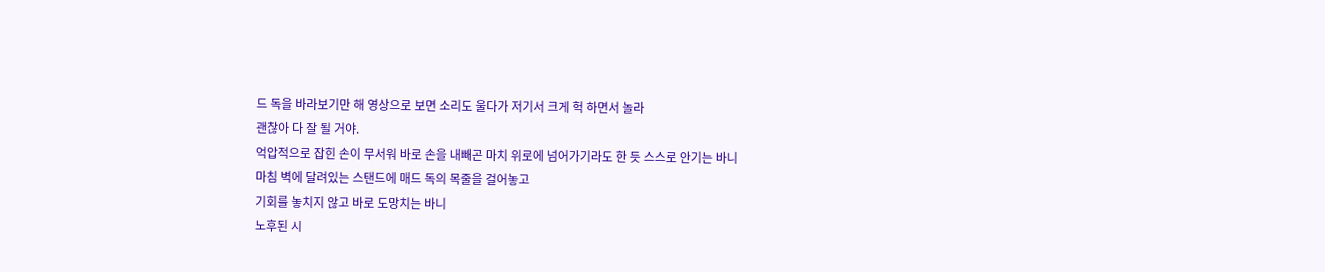드 독을 바라보기만 해 영상으로 보면 소리도 울다가 저기서 크게 헉 하면서 놀라
괜찮아 다 잘 될 거야.
억압적으로 잡힌 손이 무서워 바로 손을 내빼곤 마치 위로에 넘어가기라도 한 듯 스스로 안기는 바니
마침 벽에 달려있는 스탠드에 매드 독의 목줄을 걸어놓고
기회를 놓치지 않고 바로 도망치는 바니
노후된 시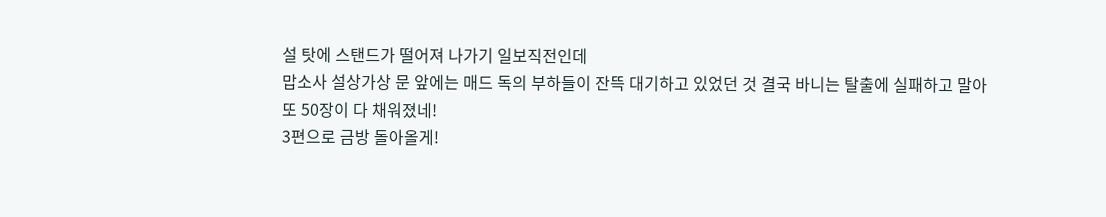설 탓에 스탠드가 떨어져 나가기 일보직전인데
맙소사 설상가상 문 앞에는 매드 독의 부하들이 잔뜩 대기하고 있었던 것 결국 바니는 탈출에 실패하고 말아
또 50장이 다 채워졌네!
3편으로 금방 돌아올게!